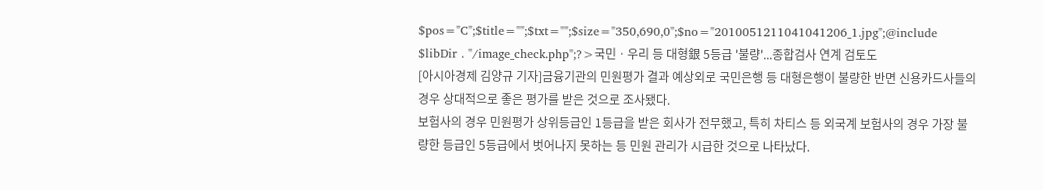$pos="C";$title="";$txt="";$size="350,690,0";$no="2010051211041041206_1.jpg";@include $libDir . "/image_check.php";?>국민ㆍ우리 등 대형銀 5등급 '불량'...종합검사 연계 검토도
[아시아경제 김양규 기자]금융기관의 민원평가 결과 예상외로 국민은행 등 대형은행이 불량한 반면 신용카드사들의 경우 상대적으로 좋은 평가를 받은 것으로 조사됐다.
보험사의 경우 민원평가 상위등급인 1등급을 받은 회사가 전무했고, 특히 차티스 등 외국계 보험사의 경우 가장 불량한 등급인 5등급에서 벗어나지 못하는 등 민원 관리가 시급한 것으로 나타났다.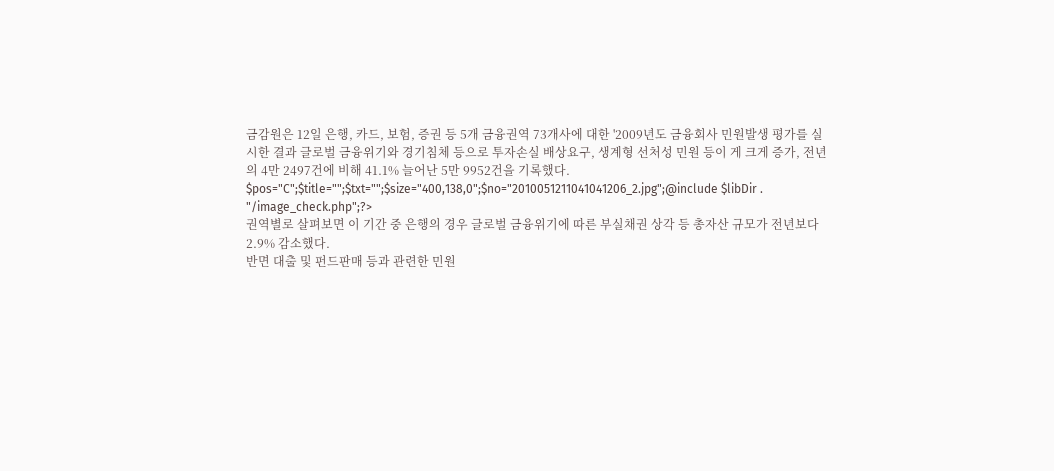금감원은 12일 은행, 카드, 보험, 증권 등 5개 금융권역 73개사에 대한 '2009년도 금융회사 민원발생 평가를 실시한 결과 글로벌 금융위기와 경기침체 등으로 투자손실 배상요구, 생계형 선처성 민원 등이 게 크게 증가, 전년의 4만 2497건에 비해 41.1% 늘어난 5만 9952건을 기록했다.
$pos="C";$title="";$txt="";$size="400,138,0";$no="2010051211041041206_2.jpg";@include $libDir . "/image_check.php";?>
권역별로 살펴보면 이 기간 중 은행의 경우 글로벌 금융위기에 따른 부실채권 상각 등 총자산 규모가 전년보다 2.9% 감소했다.
반면 대출 및 펀드판매 등과 관련한 민원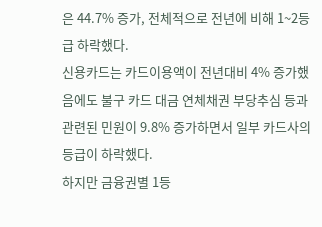은 44.7% 증가, 전체적으로 전년에 비해 1~2등급 하락했다.
신용카드는 카드이용액이 전년대비 4% 증가했음에도 불구 카드 대금 연체채권 부당추심 등과 관련된 민원이 9.8% 증가하면서 일부 카드사의 등급이 하락했다.
하지만 금융권별 1등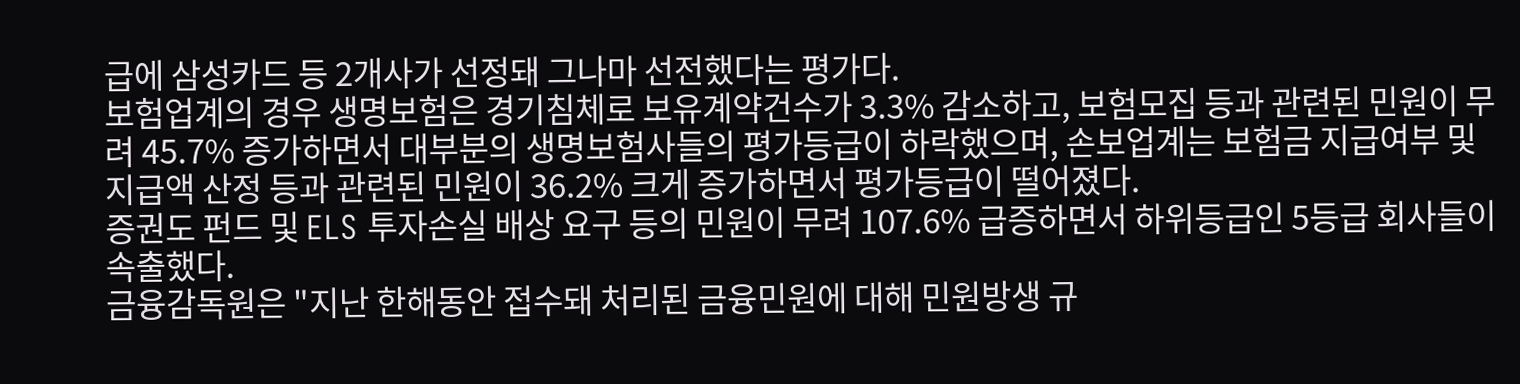급에 삼성카드 등 2개사가 선정돼 그나마 선전했다는 평가다.
보험업계의 경우 생명보험은 경기침체로 보유계약건수가 3.3% 감소하고, 보험모집 등과 관련된 민원이 무려 45.7% 증가하면서 대부분의 생명보험사들의 평가등급이 하락했으며, 손보업계는 보험금 지급여부 및 지급액 산정 등과 관련된 민원이 36.2% 크게 증가하면서 평가등급이 떨어졌다.
증권도 펀드 및 ELS 투자손실 배상 요구 등의 민원이 무려 107.6% 급증하면서 하위등급인 5등급 회사들이 속출했다.
금융감독원은 "지난 한해동안 접수돼 처리된 금융민원에 대해 민원방생 규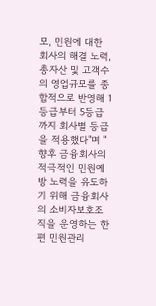모, 민원에 대한 회사의 해결 노력, 총자산 및 고객수의 영업규모를 종합적으로 반영해 1등급부터 5등급까지 회사별 등급을 적용했다"며 "향후 금융회사의 적극적인 민원예방 노력을 유도하기 위해 금융회사의 소비자보호조직을 운영하는 한편 민원관리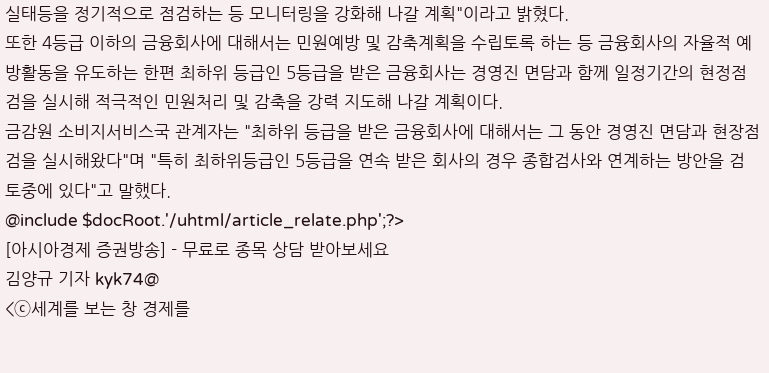실태등을 정기적으로 점검하는 등 모니터링을 강화해 나갈 계획"이라고 밝혔다.
또한 4등급 이하의 금융회사에 대해서는 민원예방 및 감축계획을 수립토록 하는 등 금융회사의 자율적 예방활동을 유도하는 한편 최하위 등급인 5등급을 받은 금융회사는 경영진 면담과 함께 일정기간의 현정점검을 실시해 적극적인 민원처리 및 감축을 강력 지도해 나갈 계획이다.
금감원 소비지서비스국 관계자는 "최하위 등급을 받은 금융회사에 대해서는 그 동안 경영진 면담과 현장점검을 실시해왔다"며 "특히 최하위등급인 5등급을 연속 받은 회사의 경우 종합검사와 연계하는 방안을 검토중에 있다"고 말했다.
@include $docRoot.'/uhtml/article_relate.php';?>
[아시아경제 증권방송] - 무료로 종목 상담 받아보세요
김양규 기자 kyk74@
<ⓒ세계를 보는 창 경제를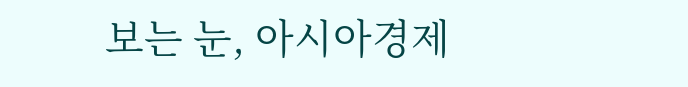보는 눈, 아시아경제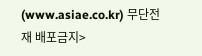(www.asiae.co.kr) 무단전재 배포금지>